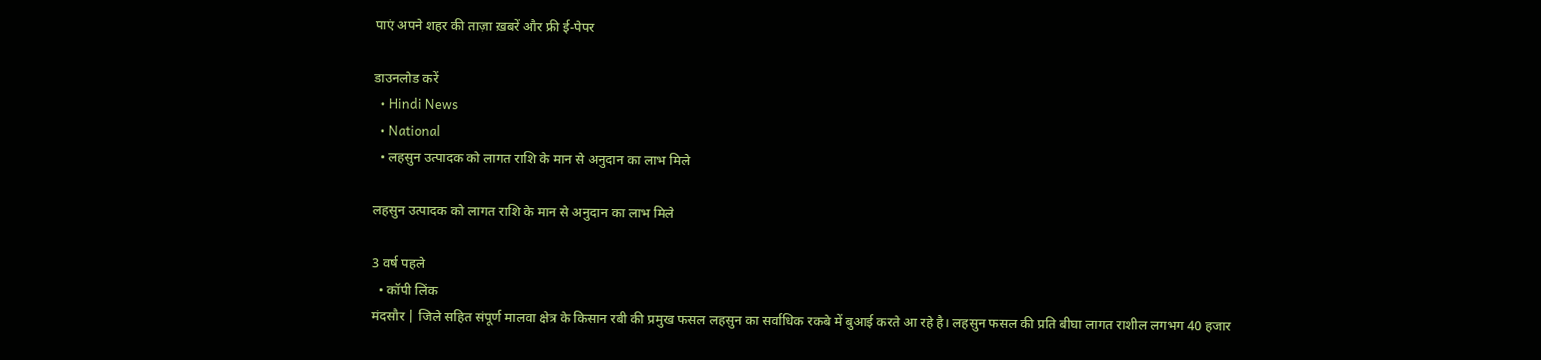पाएं अपने शहर की ताज़ा ख़बरें और फ्री ई-पेपर

डाउनलोड करें
  • Hindi News
  • National
  • लहसुन उत्पादक को लागत राशि के मान से अनुदान का लाभ मिले

लहसुन उत्पादक को लागत राशि के मान से अनुदान का लाभ मिले

3 वर्ष पहले
  • कॉपी लिंक
मंदसौर | जिले सहित संपूर्ण मालवा क्षेत्र के किसान रबी की प्रमुख फसल लहसुन का सर्वाधिक रकबे में बुआई करते आ रहे है। लहसुन फसल की प्रति बीघा लागत राशील लगभग 40 हजार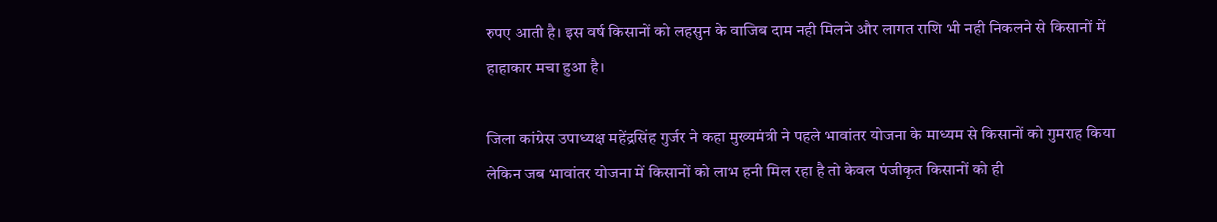रुपए आती है। इस वर्ष किसानों को लहसुन के वाजिब दाम नही मिलने और लागत राशि भी नही निकलने से किसानों में हाहाकार मचा हुआ है।

जिला कांग्रेस उपाध्यक्ष महेंद्रसिंह गुर्जर ने कहा मुख्यमंत्री ने पहले भावांतर योजना के माध्यम से किसानों को गुमराह किया लेकिन जब भावांतर योजना में किसानों को लाभ हनी मिल रहा है तो केवल पंजीकृत किसानों को ही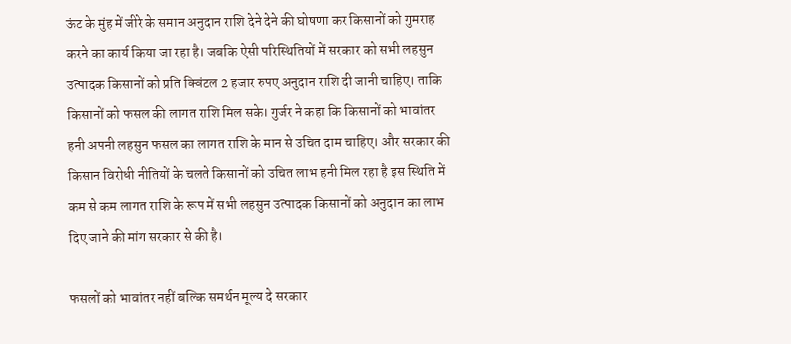ऊंट के मुंह में जीरे के समान अनुदान राशि देने देने की घोषणा कर किसानों को गुमराह करने का कार्य किया जा रहा है। जबकि ऐसी परिस्थितियों में सरकार को सभी लहसुन उत्पादक किसानों को प्रति क्विंटल 2 हजार रुपए अनुदान राशि दी जानी चाहिए। ताकि किसानों को फसल की लागत राशि मिल सके। गुर्जर ने कहा कि किसानों को भावांतर हनी अपनी लहसुन फसल का लागत राशि के मान से उचित दाम चाहिए। और सरकार की किसान विरोधी नीतियों के चलते किसानों को उचित लाभ हनी मिल रहा है इस स्थिति में कम से कम लागत राशि के रूप में सभी लहसुन उत्पादक किसानों को अनुदान का लाभ दिए जाने की मांग सरकार से की है।

फसलों को भावांतर नहीं बल्कि समर्थन मूल्य दे सरकार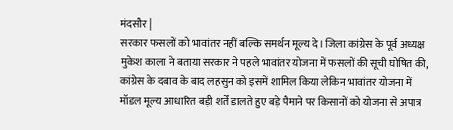मंदसौर |
सरकार फसलों को भावांतर नहीं बल्कि समर्थन मूल्य दे। जिला कांग्रेस के पूर्व अध्यक्ष मुकेश काला ने बताया सरकार ने पहले भावांतर योजना में फसलों की सूची घोषित की, कांग्रेस के दबाव के बाद लहसुन को इसमें शामिल किया लेकिन भावांतर योजना में मॉडल मूल्य आधारित बड़ी शर्तें डालते हुए बड़े पैमाने पर किसानों को योजना से अपात्र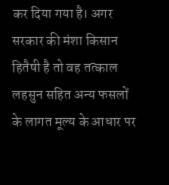कर दिया गया है। अगर सरकार की मंशा किसान हितैषी है तो वह तत्काल लहसुन सहित अन्य फसलों के लागत मूल्य के आधार पर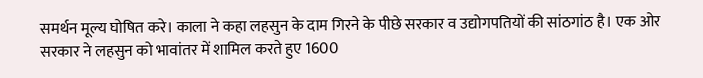समर्थन मूल्य घोषित करे। काला ने कहा लहसुन के दाम गिरने के पीछे सरकार व उद्योगपतियों की सांठगांठ है। एक ओर सरकार ने लहसुन को भावांतर में शामिल करते हुए 1600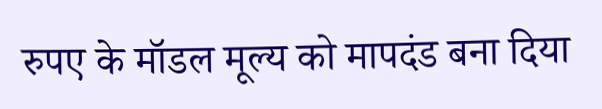रुपए के मॉडल मूल्य को मापदंड बना दिया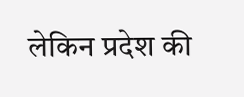लेकिन प्रदेश की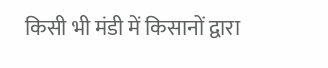किसी भी मंडी में किसानों द्वारा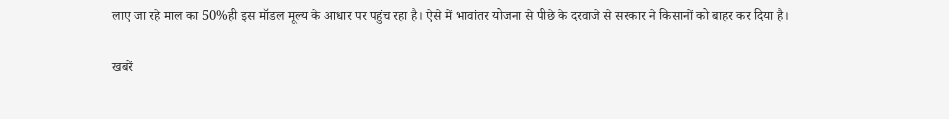लाए जा रहे माल का 50%ही इस मॉडल मूल्य के आधार पर पहुंच रहा है। ऐसे में भावांतर योजना से पीछे के दरवाजे से सरकार ने किसानों को बाहर कर दिया है।

खबरें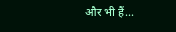और भी हैं...